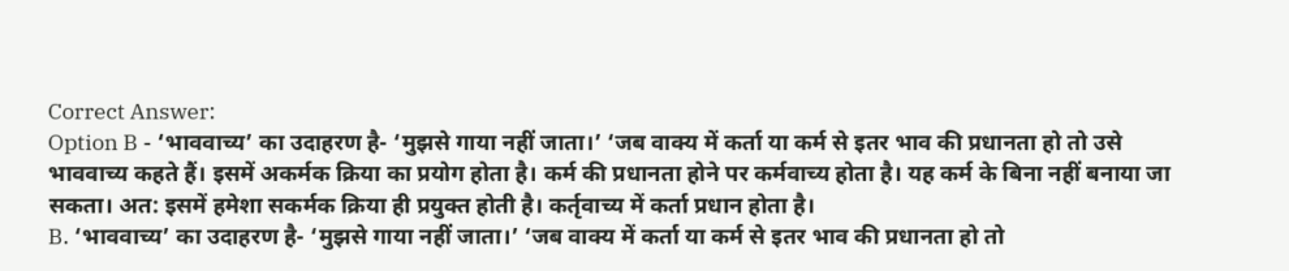Correct Answer:
Option B - ‘भाववाच्य’ का उदाहरण है- ‘मुझसे गाया नहीं जाता।’ ‘जब वाक्य में कर्ता या कर्म से इतर भाव की प्रधानता हो तो उसे भाववाच्य कहते हैं। इसमें अकर्मक क्रिया का प्रयोग होता है। कर्म की प्रधानता होने पर कर्मवाच्य होता है। यह कर्म के बिना नहीं बनाया जा सकता। अत: इसमें हमेशा सकर्मक क्रिया ही प्रयुक्त होती है। कर्तृवाच्य में कर्ता प्रधान होता है।
B. ‘भाववाच्य’ का उदाहरण है- ‘मुझसे गाया नहीं जाता।’ ‘जब वाक्य में कर्ता या कर्म से इतर भाव की प्रधानता हो तो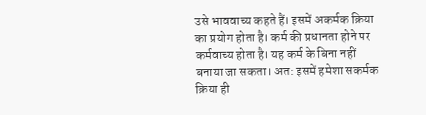उसे भाववाच्य कहते हैं। इसमें अकर्मक क्रिया का प्रयोग होता है। कर्म की प्रधानता होने पर कर्मवाच्य होता है। यह कर्म के बिना नहीं बनाया जा सकता। अत: इसमें हमेशा सकर्मक क्रिया ही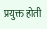प्रयुक्त होती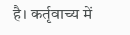है। कर्तृवाच्य में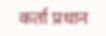कर्ता प्रधान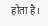होता है।